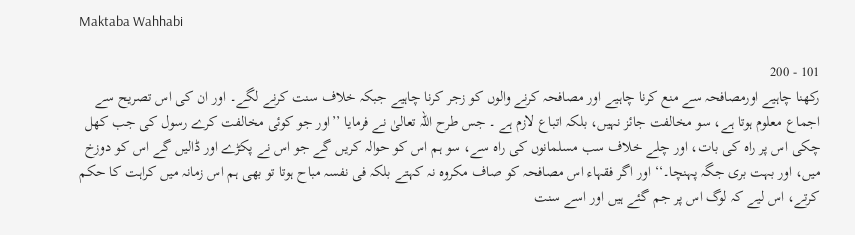Maktaba Wahhabi

101 - 200
رکھنا چاہیے اورمصافحہ سے منع کرنا چاہیے اور مصافحہ کرنے والوں کو زجر کرنا چاہیے جبکہ خلاف سنت کرنے لگے۔ اور ان کی اس تصریح سے اجماع معلوم ہوتا ہے، سو مخالفت جائز نہیں، بلکہ اتباع لازم ہے ۔ جس طرح اللہ تعالیٰ نے فرمایا ’’اور جو کوئی مخالفت کرے رسول کی جب کھل چکی اس پر راہ کی بات، اور چلے خلاف سب مسلمانوں کی راہ سے، سو ہم اس کو حوالہ کریں گے جو اس نے پکڑے اور ڈالیں گے اس کو دوزخ میں، اور بہت بری جگہ پہنچا۔‘‘ اور اگر فقہاء اس مصافحہ کو صاف مکروہ نہ کہتے بلکہ فی نفسہ مباح ہوتا تو بھی ہم اس زمانہ میں کراہت کا حکم کرتے، اس لیے کہ لوگ اس پر جم گئے ہیں اور اسے سنت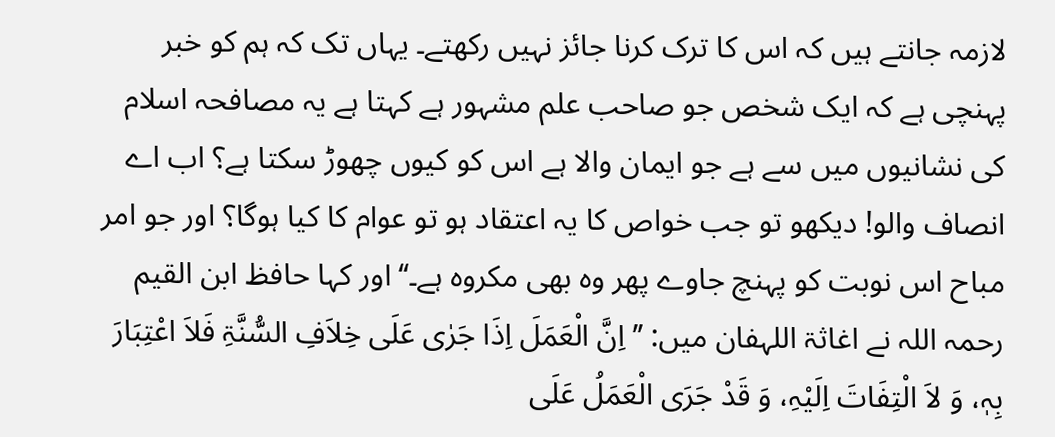لازمہ جانتے ہیں کہ اس کا ترک کرنا جائز نہیں رکھتے۔ یہاں تک کہ ہم کو خبر پہنچی ہے کہ ایک شخص جو صاحب علم مشہور ہے کہتا ہے یہ مصافحہ اسلام کی نشانیوں میں سے ہے جو ایمان والا ہے اس کو کیوں چھوڑ سکتا ہے؟ اب اے انصاف والو! دیکھو تو جب خواص کا یہ اعتقاد ہو تو عوام کا کیا ہوگا؟ اور جو امر مباح اس نوبت کو پہنچ جاوے پھر وہ بھی مکروہ ہے۔‘‘ اور کہا حافظ ابن القیم رحمہ اللہ نے اغاثۃ اللہفان میں: ’’اِنَّ الْعَمَلَ اِذَا جَرٰی عَلَی خِلاَفِ السُّنَّۃِ فَلاَ اعْتِبَارَ بِہٖ، وَ لاَ الْتِفَاتَ اِلَیْہِ، وَ قَدْ جَرَی الْعَمَلُ عَلَی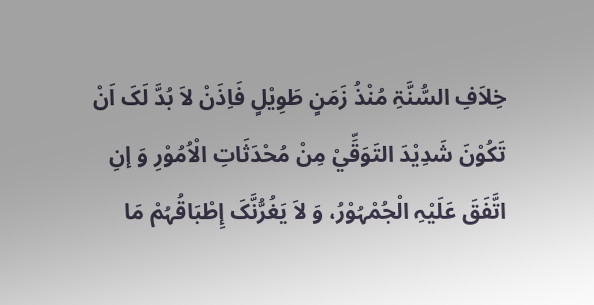خِلاَفِ السُّنَّۃِ مُنْذُ زَمَنٍ طَوِیْلٍ فَاِذَنْ لاَ بُدَّ لَکَ اَنْ تَکُوْنَ شَدِیْدَ التَوَقِّيْ مِنْ مُحْدَثَاتِ الْاُمُوْرِ وَ إنِ اتَّفَقَ عَلَیْہِ الْجُمْہُوْرُ، وَ لاَ یَغُرُّنَّکَ إِطْبَاقُہُمْ مَا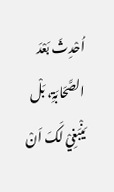اُحْدِثَ بَعْدَ الصَّحَابَۃِ، بَلْ یَنْبَغِيْ لَکَ اَنْ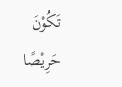تَکُوْنَ حَرِیْصًا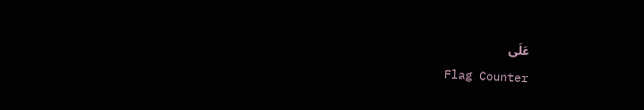عَلَی
Flag Counter